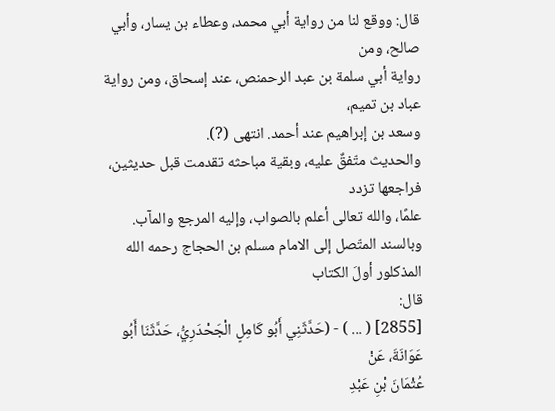قال: ووقع لنا من رواية أبي محمد، وعطاء بن يسار، وأبي صالح، ومن
رواية أبي سلمة بن عبد الرحمنص، عند إسحاق، ومن رواية عباد بن تميم،
وسعد بن إبراهيم عند أحمد. انتهى (?).
والحديث متّفقٌ عليه، وبقية مباحثه تقدمت قبل حديثين، فراجعها تزدد
علمًا، والله تعالى أعلم بالصواب، وإليه المرجع والمآب.
وبالسند المتّصل إلى الامام مسلم بن الحجاج رحمه الله المذكلور أولَ الكتاب
قال:
[2855] ( ... ) - (حَدَّثَنِي أَبُو كَامِلٍ الْجَحْدَرِيُّ، حَدَّثَنَا أَبُو عَوَانَةَ، عَنْ
عُثْمَانَ بْنِ عَبْدِ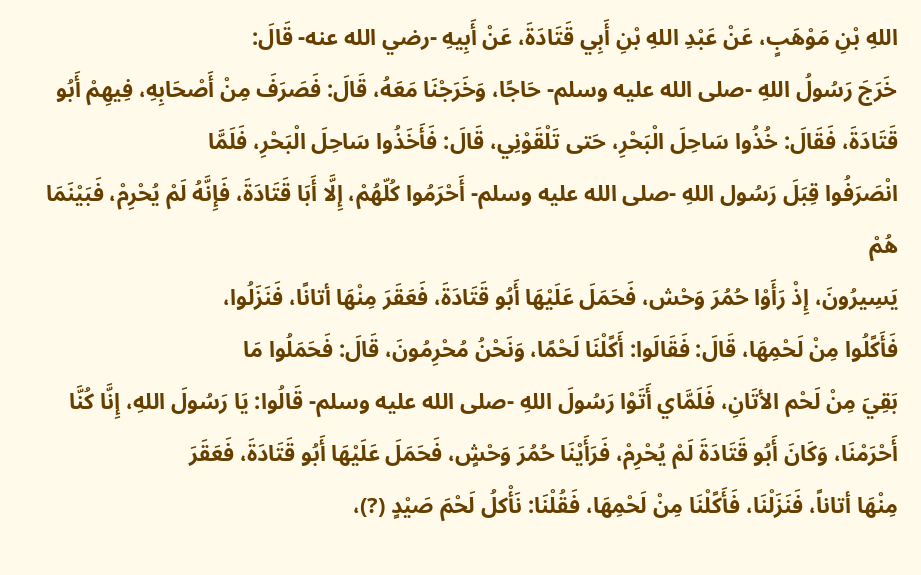اللهِ بْنِ مَوْهَبٍ، عَنْ عَبْدِ اللهِ بْنِ أَبِي قَتَادَةَ، عَنْ أَبِيهِ -رضي الله عنه- قَالَ:
خَرَجَ رَسُولُ اللهِ -صلى الله عليه وسلم- حَاجًا، وَخَرَجْنَا مَعَهُ، قَالَ: فَصَرَفَ مِنْ أَصْحَابِهِ، فِيهِمْ أَبُو
قَتَادَةَ، فَقَالَ: خُذُوا سَاحِلَ الْبَحْرِ، حَتى تَلْقَوْنِي، قَالَ: فَأَخَذُوا سَاحِلَ الْبَحْرِ، فَلَمَّا
انْصَرَفُوا قِبَلَ رَسُول اللهِ -صلى الله عليه وسلم- أَحْرَمُوا كُلّهُمْ، إِلَّا أَبَا قَتَادَةَ، فَإِنَّهُ لَمْ يُحْرِمْ، فَبَيْنَمَا هُمْ
يَسِيرُونَ، إِذْ رَأَوْا حُمُرَ وَحْش، فَحَمَلَ عَلَيْهَا أَبُو قَتَادَةَ، فَعَقَرَ مِنْهَا أتانًا، فَنَزَلُوا،
فَأَكًلُوا مِنْ لَحْمِهَا، قَالَ: فَقَالَوا: أَكًلْنَا لَحْمًا، وَنَحْنُ مُحْرِمُونَ، قَالَ: فَحَمَلُوا مَا
بَقِيَ مِنْ لَحْم الأتَانِ، فَلَمَّاي أَتَوْا رَسُولَ اللهِ -صلى الله عليه وسلم- قَالُوا: يَا رَسُولَ اللهِ، إِنَّا كُنَّا
أَحْرَمْنَا، وَكَانَ أَبُو قَتَادَةَ لَمْ يُحْرِمْ، فَرَأَيْنَا حُمُرَ وَحْشٍ، فَحَمَلَ عَلَيْهَا أَبُو قَتَادَةَ، فَعَقَرَ
مِنْهَا أتاناً، فَنَزَلْنَا، فَأَكًلْنَا مِنْ لَحْمِهَا، فَقُلْنَا: نَأْكلُ لَحْمَ صَيْدٍ (?)،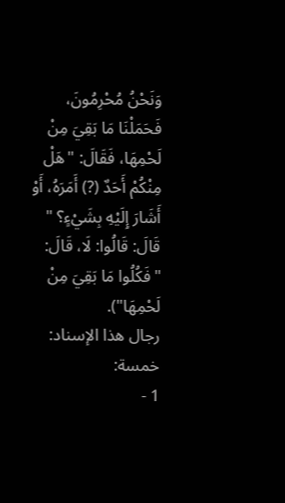وَنَحْنُ مُحْرِمُونَ،
فَحَمَلْنَا مَا بَقِيَ مِنْ لَحْمِهَا، فَقَالَ: "هَلْ مِنْكُمْ أَحَدٌ (?) أَمَرَهُ، أَوْ أَشَارَ إِلَيْهِ بِشَيْءٍ؟ "
قَالَ: قَالُوا: لَا، قَالَ: "فَكُلُوا مَا بَقِيَ مِنْ لَحْمِهَا").
رجال هذا الإسناد: خمسة:
1 -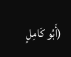(أَبُو كَامِلٍ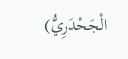الْجَحْدَرِيُّ)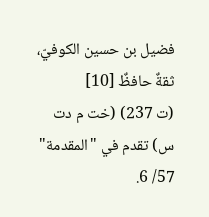فضيل بن حسين الكوفيّ، ثقةٌ حافظٌ [10]
(ت 237) (خت م دت س) تقدم في "المقدمة" 57/ 6.